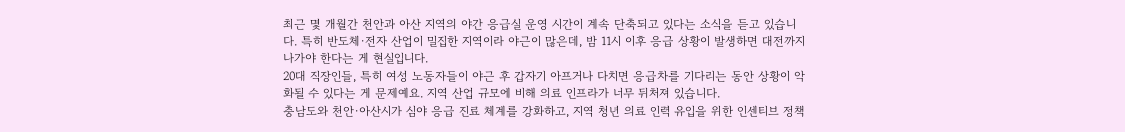최근 몇 개월간 천안과 아산 지역의 야간 응급실 운영 시간이 계속 단축되고 있다는 소식을 듣고 있습니다. 특히 반도체·전자 산업이 밀집한 지역이라 야근이 많은데, 밤 11시 이후 응급 상황이 발생하면 대전까지 나가야 한다는 게 현실입니다.
20대 직장인들, 특히 여성 노동자들이 야근 후 갑자기 아프거나 다치면 응급차를 기다리는 동안 상황이 악화될 수 있다는 게 문제예요. 지역 산업 규모에 비해 의료 인프라가 너무 뒤처져 있습니다.
충남도와 천안·아산시가 심야 응급 진료 체계를 강화하고, 지역 청년 의료 인력 유입을 위한 인센티브 정책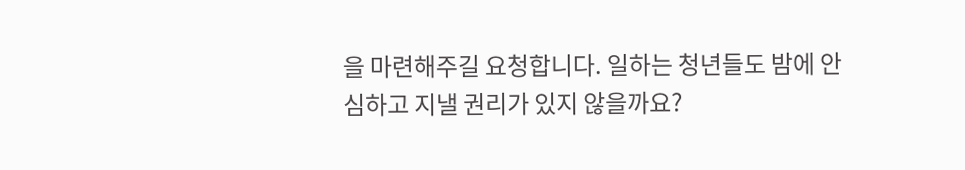을 마련해주길 요청합니다. 일하는 청년들도 밤에 안심하고 지낼 권리가 있지 않을까요?